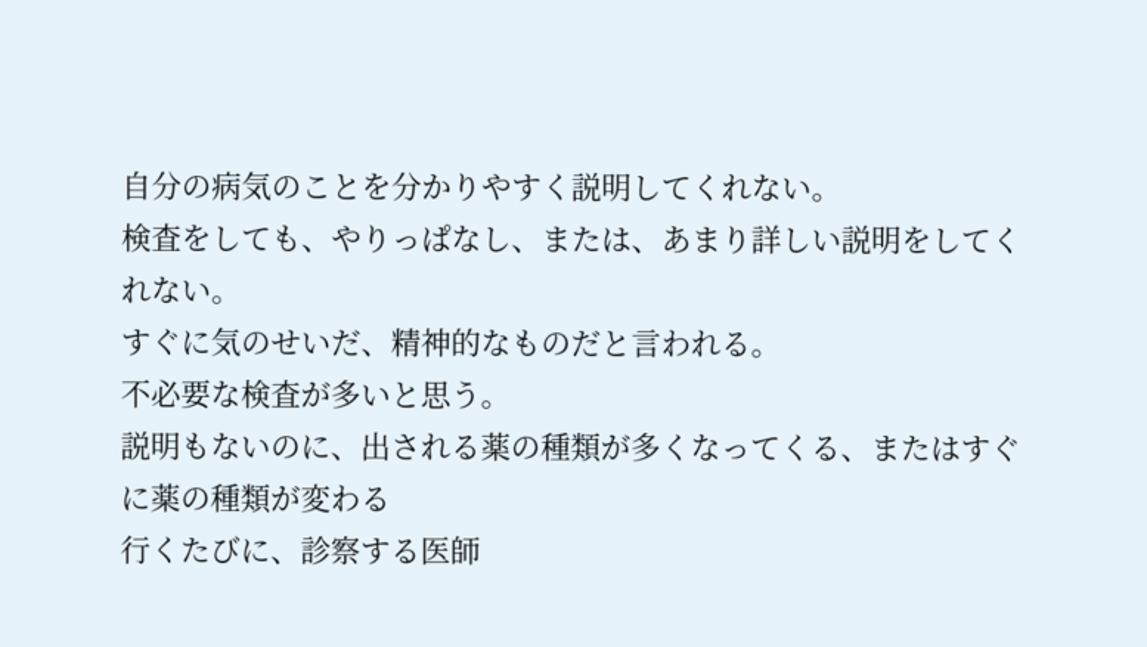自分の病気のことを分かりやすく説明してくれない。
検査をしても、やりっぱなし、または、あまり詳しい説明をしてくれない。
すぐに気のせいだ、精神的なものだと言われる。
不必要な検査が多いと思う。
説明もないのに、出される薬の種類が多くなってくる、またはすぐに薬の種類が変わる
行くたびに、診察する医師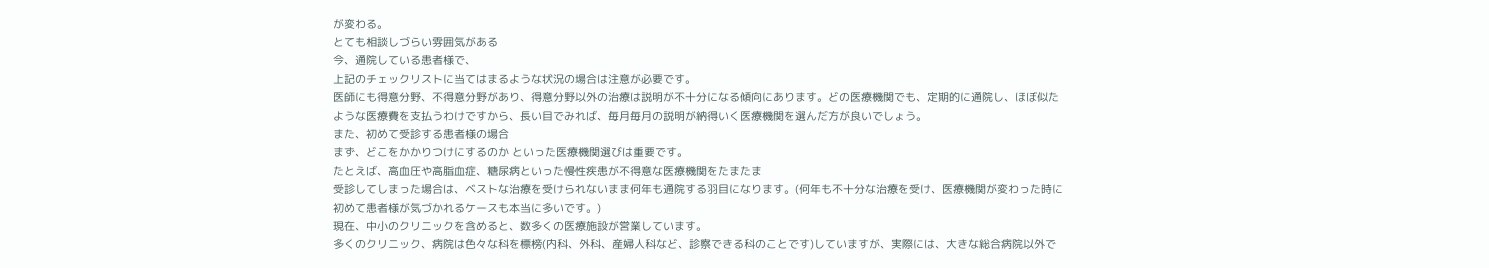が変わる。
とても相談しづらい雰囲気がある
今、通院している患者様で、
上記のチェックリストに当てはまるような状況の場合は注意が必要です。
医師にも得意分野、不得意分野があり、得意分野以外の治療は説明が不十分になる傾向にあります。どの医療機関でも、定期的に通院し、ほぼ似たような医療費を支払うわけですから、長い目でみれば、毎月毎月の説明が納得いく医療機関を選んだ方が良いでしょう。
また、初めて受診する患者様の場合
まず、どこをかかりつけにするのか といった医療機関選びは重要です。
たとえば、高血圧や高脂血症、糖尿病といった慢性疾患が不得意な医療機関をたまたま
受診してしまった場合は、ベストな治療を受けられないまま何年も通院する羽目になります。(何年も不十分な治療を受け、医療機関が変わった時に初めて患者様が気づかれるケースも本当に多いです。)
現在、中小のクリニックを含めると、数多くの医療施設が営業しています。
多くのクリニック、病院は色々な科を標榜(内科、外科、産婦人科など、診察できる科のことです)していますが、実際には、大きな総合病院以外で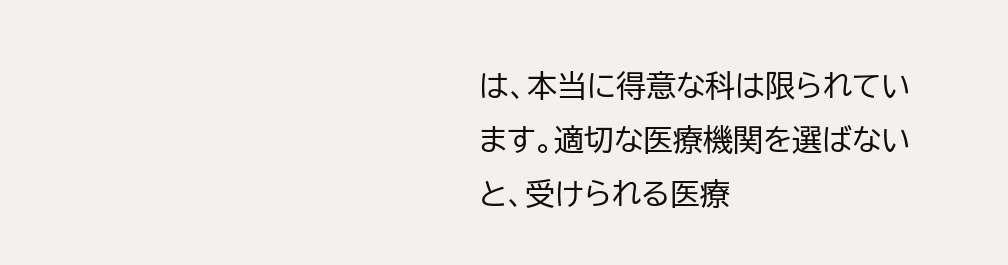は、本当に得意な科は限られています。適切な医療機関を選ばないと、受けられる医療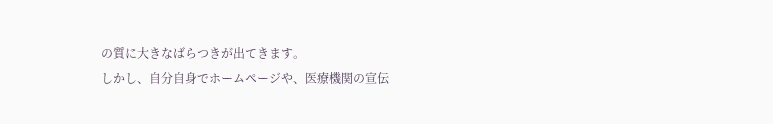の質に大きなばらつきが出てきます。
しかし、自分自身でホームページや、医療機関の宣伝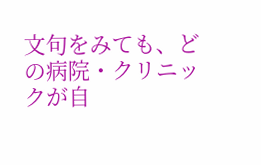文句をみても、どの病院・クリニックが自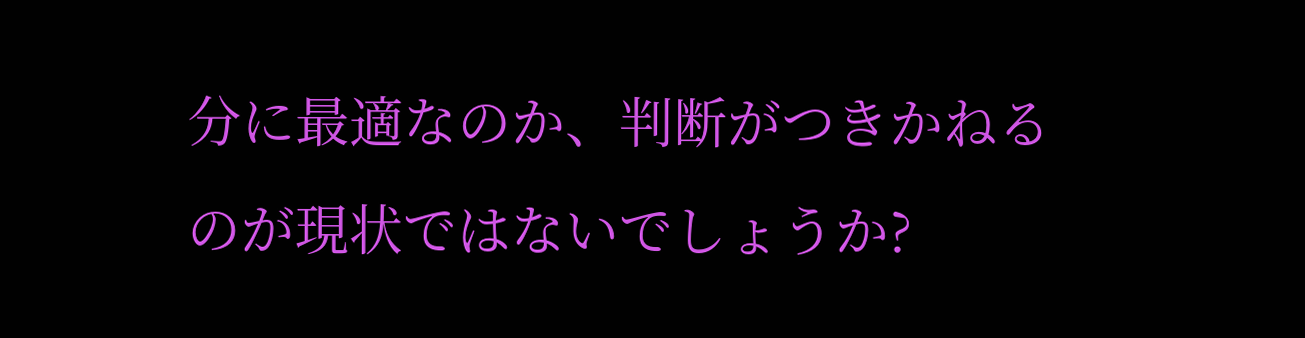分に最適なのか、判断がつきかねるのが現状ではないでしょうか?